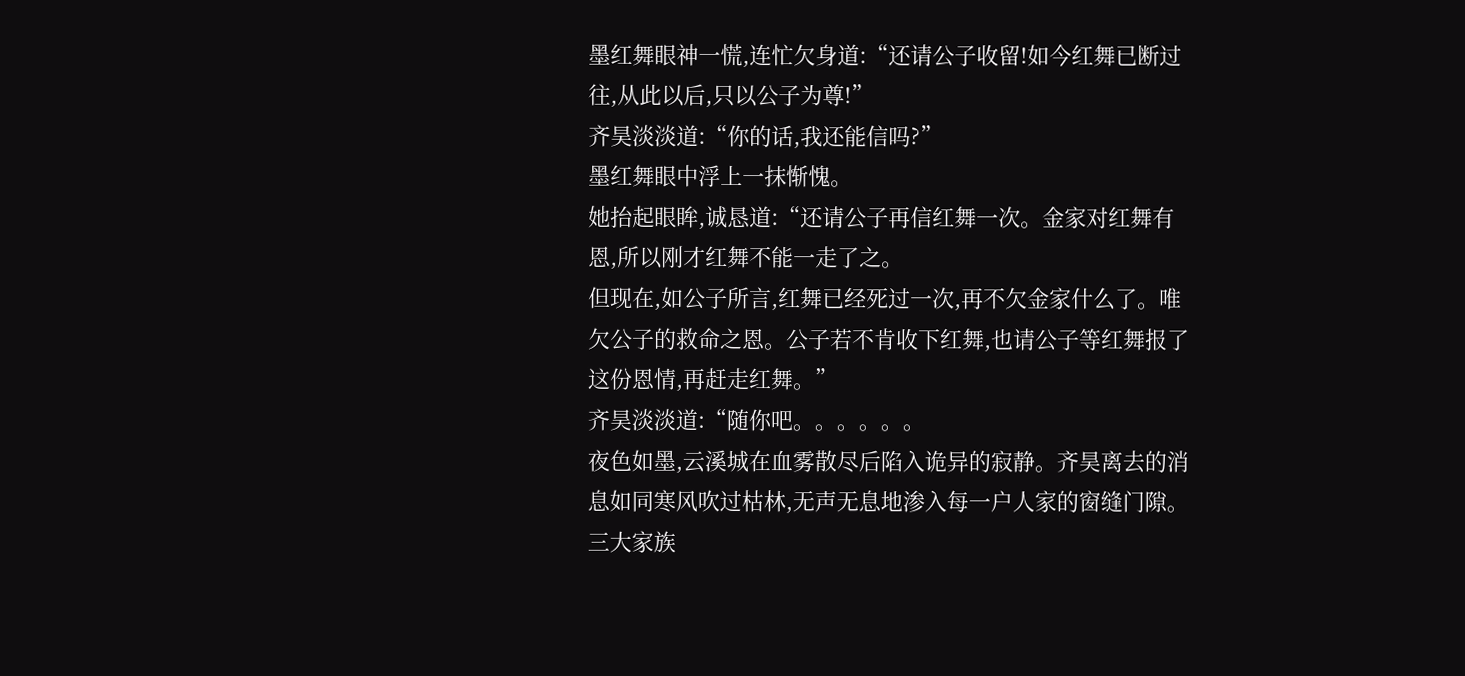墨红舞眼神一慌,连忙欠身道:“还请公子收留!如今红舞已断过往,从此以后,只以公子为尊!”
齐昊淡淡道:“你的话,我还能信吗?”
墨红舞眼中浮上一抹惭愧。
她抬起眼眸,诚恳道:“还请公子再信红舞一次。金家对红舞有恩,所以刚才红舞不能一走了之。
但现在,如公子所言,红舞已经死过一次,再不欠金家什么了。唯欠公子的救命之恩。公子若不肯收下红舞,也请公子等红舞报了这份恩情,再赶走红舞。”
齐昊淡淡道:“随你吧。。。。。。
夜色如墨,云溪城在血雾散尽后陷入诡异的寂静。齐昊离去的消息如同寒风吹过枯林,无声无息地渗入每一户人家的窗缝门隙。三大家族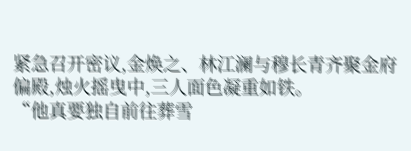紧急召开密议,金焕之、林江澜与穆长青齐聚金府偏殿,烛火摇曳中,三人面色凝重如铁。
“他真要独自前往葬雪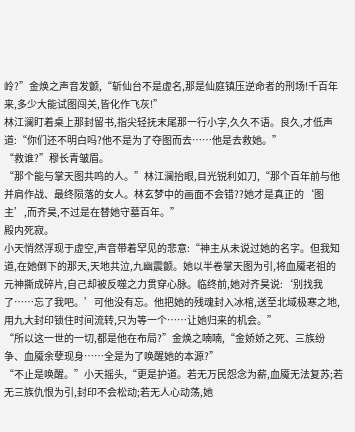岭?”金焕之声音发颤,“斩仙台不是虚名,那是仙庭镇压逆命者的刑场!千百年来,多少大能试图闯关,皆化作飞灰!”
林江澜盯着桌上那封留书,指尖轻抚末尾那一行小字,久久不语。良久,才低声道:“你们还不明白吗?他不是为了夺图而去……他是去救她。”
“救谁?”穆长青皱眉。
“那个能与掌天图共鸣的人。”林江澜抬眼,目光锐利如刀,“那个百年前与他并肩作战、最终陨落的女人。林玄梦中的画面不会错??她才是真正的‘图主’,而齐昊,不过是在替她守墓百年。”
殿内死寂。
小天悄然浮现于虚空,声音带着罕见的悲意:“神主从未说过她的名字。但我知道,在她倒下的那天,天地共泣,九幽震颤。她以半卷掌天图为引,将血魇老祖的元神撕成碎片,自己却被反噬之力贯穿心脉。临终前,她对齐昊说:‘别找我了……忘了我吧。’可他没有忘。他把她的残魂封入冰棺,送至北域极寒之地,用九大封印锁住时间流转,只为等一个……让她归来的机会。”
“所以这一世的一切,都是他在布局?”金焕之喃喃,“金娇娇之死、三族纷争、血魇余孽现身……全是为了唤醒她的本源?”
“不止是唤醒。”小天摇头,“更是护道。若无万民怨念为薪,血魇无法复苏;若无三族仇恨为引,封印不会松动;若无人心动荡,她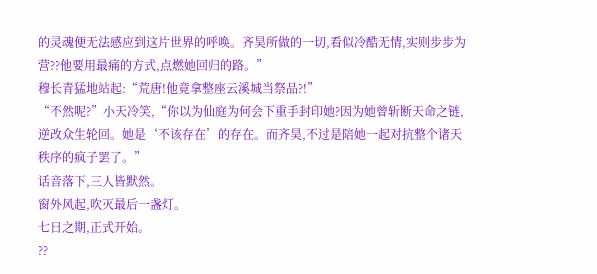的灵魂便无法感应到这片世界的呼唤。齐昊所做的一切,看似冷酷无情,实则步步为营??他要用最痛的方式,点燃她回归的路。”
穆长青猛地站起:“荒唐!他竟拿整座云溪城当祭品?!”
“不然呢?”小天冷笑,“你以为仙庭为何会下重手封印她?因为她曾斩断天命之链,逆改众生轮回。她是‘不该存在’的存在。而齐昊,不过是陪她一起对抗整个诸天秩序的疯子罢了。”
话音落下,三人皆默然。
窗外风起,吹灭最后一盏灯。
七日之期,正式开始。
??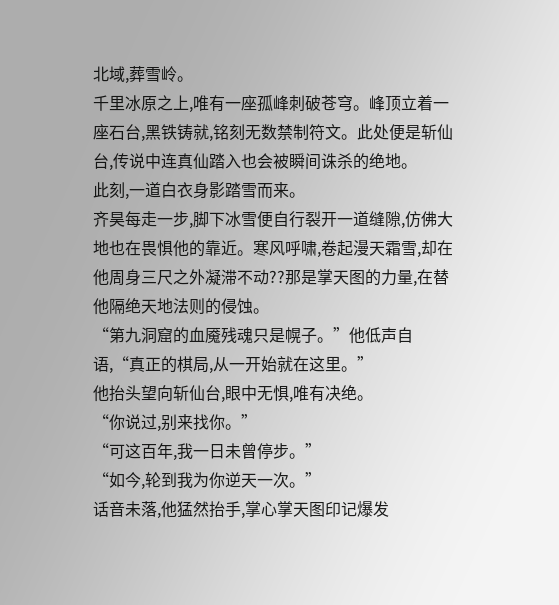北域,葬雪岭。
千里冰原之上,唯有一座孤峰刺破苍穹。峰顶立着一座石台,黑铁铸就,铭刻无数禁制符文。此处便是斩仙台,传说中连真仙踏入也会被瞬间诛杀的绝地。
此刻,一道白衣身影踏雪而来。
齐昊每走一步,脚下冰雪便自行裂开一道缝隙,仿佛大地也在畏惧他的靠近。寒风呼啸,卷起漫天霜雪,却在他周身三尺之外凝滞不动??那是掌天图的力量,在替他隔绝天地法则的侵蚀。
“第九洞窟的血魇残魂只是幌子。”他低声自语,“真正的棋局,从一开始就在这里。”
他抬头望向斩仙台,眼中无惧,唯有决绝。
“你说过,别来找你。”
“可这百年,我一日未曾停步。”
“如今,轮到我为你逆天一次。”
话音未落,他猛然抬手,掌心掌天图印记爆发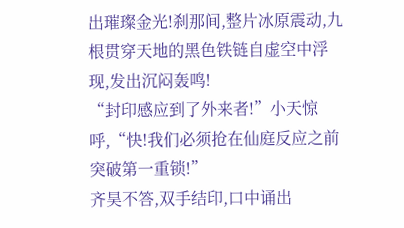出璀璨金光!刹那间,整片冰原震动,九根贯穿天地的黑色铁链自虚空中浮现,发出沉闷轰鸣!
“封印感应到了外来者!”小天惊呼,“快!我们必须抢在仙庭反应之前突破第一重锁!”
齐昊不答,双手结印,口中诵出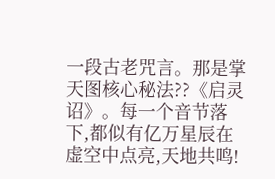一段古老咒言。那是掌天图核心秘法??《启灵诏》。每一个音节落下,都似有亿万星辰在虚空中点亮,天地共鸣!